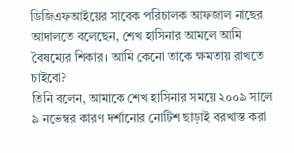ডিজিএফআইয়ের সাবেক পরিচালক আফজাল নাছের আদালতে বলেছেন, শেখ হাসিনার আমলে আমি বৈষম্যের শিকার। আমি কেনো তাকে ক্ষমতায় রাখতে চাইবো?
তিনি বলেন, আমাকে শেখ হাসিনার সময়ে ২০০৯ সালে ৯ নভেম্বর কারণ দর্শানোর নোটিশ ছাড়াই বরখাস্ত করা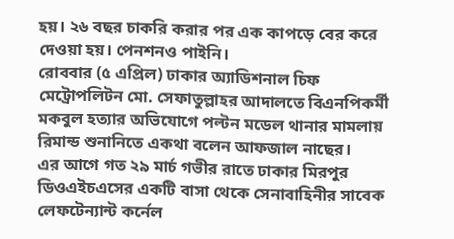হয়। ২৬ বছর চাকরি করার পর এক কাপড়ে বের করে দেওয়া হয়। পেনশনও পাইনি।
রোববার (৫ এপ্রিল) ঢাকার অ্যাডিশনাল চিফ মেট্রোপলিটন মো. সেফাতুল্লাহর আদালতে বিএনপিকর্মী মকবুল হত্যার অভিযোগে পল্টন মডেল থানার মামলায় রিমান্ড শুনানিতে একথা বলেন আফজাল নাছের।
এর আগে গত ২৯ মার্চ গভীর রাতে ঢাকার মিরপুর ডিওএইচএসের একটি বাসা থেকে সেনাবাহিনীর সাবেক লেফটেন্যান্ট কর্নেল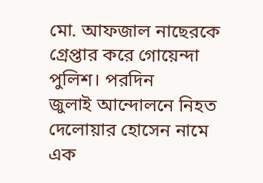মো. আফজাল নাছেরকে গ্রেপ্তার করে গোয়েন্দা পুলিশ। পরদিন
জুলাই আন্দোলনে নিহত দেলোয়ার হোসেন নামে এক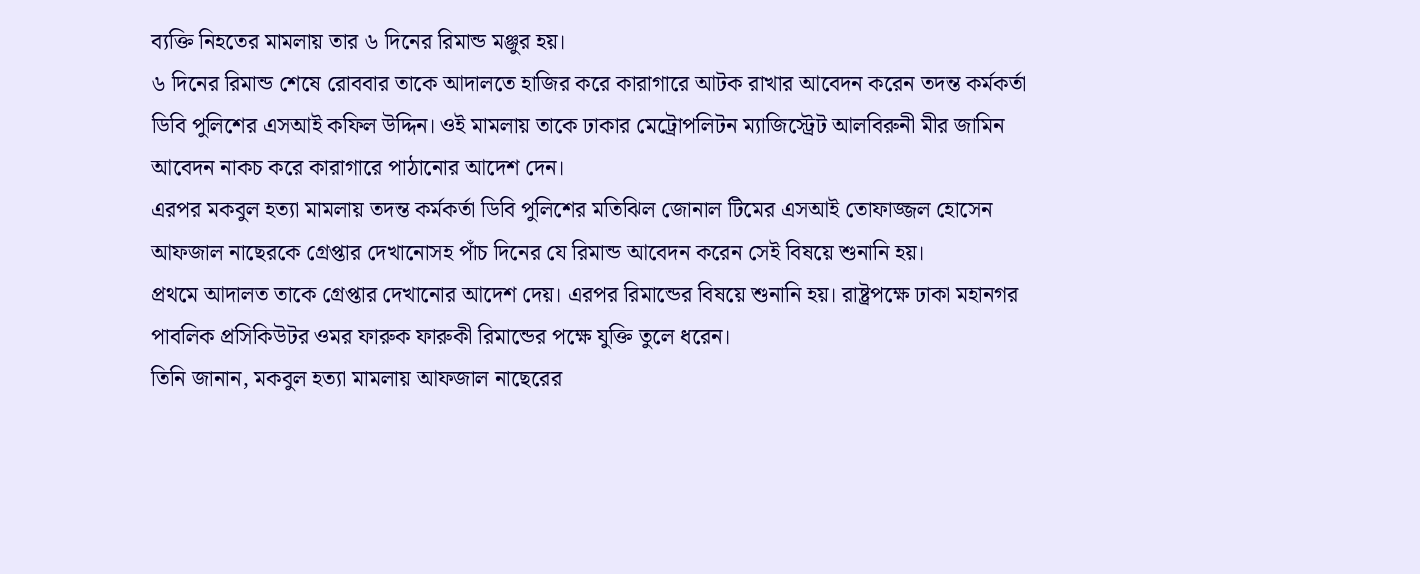ব্যক্তি নিহতের মামলায় তার ৬ দিনের রিমান্ড মঞ্জুর হয়।
৬ দিনের রিমান্ড শেষে রোববার তাকে আদালতে হাজির করে কারাগারে আটক রাখার আবেদন করেন তদন্ত কর্মকর্তা ডিবি পুলিশের এসআই কফিল উদ্দিন। ওই মামলায় তাকে ঢাকার মেট্রোপলিটন ম্যাজিস্ট্রেট আলবিরুনী মীর জামিন আবেদন নাকচ করে কারাগারে পাঠানোর আদেশ দেন।
এরপর মকবুল হত্যা মামলায় তদন্ত কর্মকর্তা ডিবি পুলিশের মতিঝিল জোনাল টিমের এসআই তোফাজ্জল হোসেন আফজাল নাছেরকে গ্রেপ্তার দেখানোসহ পাঁচ দিনের যে রিমান্ড আবেদন করেন সেই বিষয়ে শুনানি হয়।
প্রথমে আদালত তাকে গ্রেপ্তার দেখানোর আদেশ দেয়। এরপর রিমান্ডের বিষয়ে শুনানি হয়। রাষ্ট্রপক্ষে ঢাকা মহানগর পাবলিক প্রসিকিউটর ওমর ফারুক ফারুকী রিমান্ডের পক্ষে যুক্তি তুলে ধরেন।
তিনি জানান, মকবুল হত্যা মামলায় আফজাল নাছেরের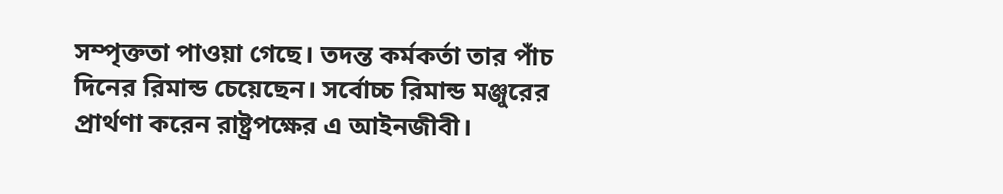সম্পৃক্ততা পাওয়া গেছে। তদন্ত কর্মকর্তা তার পাঁচ দিনের রিমান্ড চেয়েছেন। সর্বোচ্চ রিমান্ড মঞ্জুরের প্রার্থণা করেন রাষ্ট্রপক্ষের এ আইনজীবী।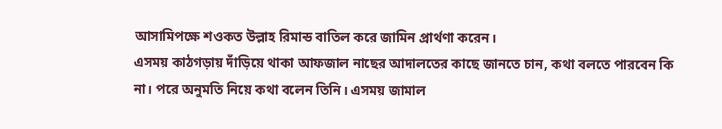আসামিপক্ষে শওকত উল্লাহ রিমান্ড বাতিল করে জামিন প্রার্থণা করেন।
এসময় কাঠগড়ায় দাঁড়িয়ে থাকা আফজাল নাছের আদালতের কাছে জানতে চান, কথা বলতে পারবেন কি না। পরে অনুমতি নিয়ে কথা বলেন তিনি। এসময় জামাল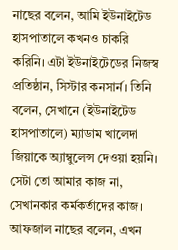নাছের বলেন, আমি ইউনাইটেড হাসপাতালে কখনও চাকরি করিনি। এটা ইউনাইটেডের নিজস্ব প্রতিষ্ঠান, সিস্টার কনসার্ন। তিনি বলেন, সেখানে (ইউনাইটেড হাসপাতালে) ম্যাডাম খালেদা জিয়াকে অ্যাম্বুলেন্স দেওয়া হয়নি। সেটা তো আমার কাজ না, সেখানকার কর্মকর্তাদের কাজ।
আফজাল নাছের বলেন, এখন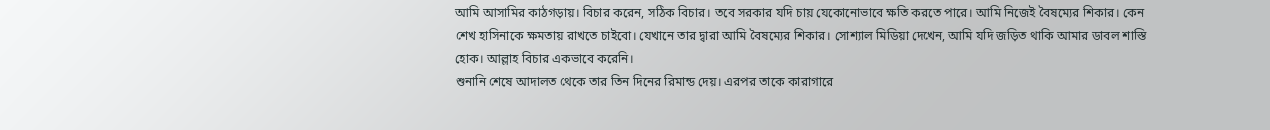আমি আসামির কাঠগড়ায়। বিচার করেন, সঠিক বিচার। তবে সরকার যদি চায় যেকোনোভাবে ক্ষতি করতে পারে। আমি নিজেই বৈষম্যের শিকার। কেন শেখ হাসিনাকে ক্ষমতায় রাখতে চাইবো। যেখানে তার দ্বারা আমি বৈষম্যের শিকার। সোশ্যাল মিডিয়া দেখেন, আমি যদি জড়িত থাকি আমার ডাবল শাস্তি হোক। আল্লাহ বিচার একভাবে করেনি।
শুনানি শেষে আদালত থেকে তার তিন দিনের রিমান্ড দেয়। এরপর তাকে কারাগারে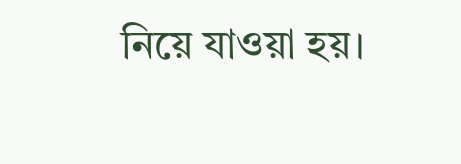নিয়ে যাওয়া হয়।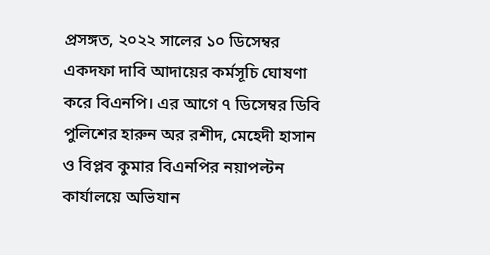প্রসঙ্গত, ২০২২ সালের ১০ ডিসেম্বর একদফা দাবি আদায়ের কর্মসূচি ঘোষণা করে বিএনপি। এর আগে ৭ ডিসেম্বর ডিবি পুলিশের হারুন অর রশীদ, মেহেদী হাসান ও বিপ্লব কুমার বিএনপির নয়াপল্টন কার্যালয়ে অভিযান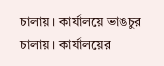চালায়। কার্যালয়ে ভাঙচুর চালায়। কার্যালয়ের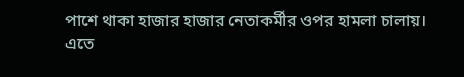পাশে থাকা হাজার হাজার নেতাকর্মীর ওপর হামলা চালায়। এতে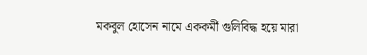মকবুল হোসেন নামে এককর্মী গুলিবিদ্ধ হয়ে মারা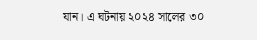যান। এ ঘটনায় ২০২৪ সালের ৩০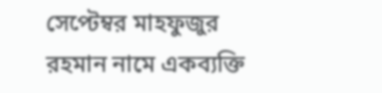সেপ্টেম্বর মাহফুজুর রহমান নামে একব্যক্তি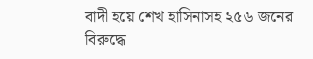বাদী হয়ে শেখ হাসিনাসহ ২৫৬ জনের বিরুদ্ধে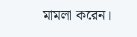মামলা করেন।